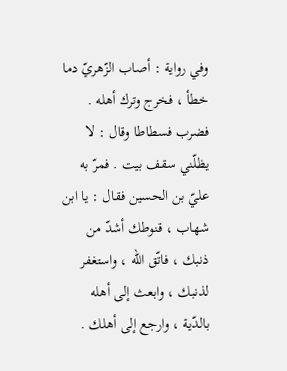وفي رواية : أصاب الزّهريّ دما خطأ ، فخرج وترك أهله . فضرب فسطاطا وقال : لا يظلّني سقف بيت . فمرّ به عليّ بن الحسين فقال : يا ابن شهاب ، قنوطك أشدّ من ذنبك ، فاتّق اللّه ، واستغفر لذنبك ، وابعث إلى أهله بالدّية ، وارجع إلى أهلك .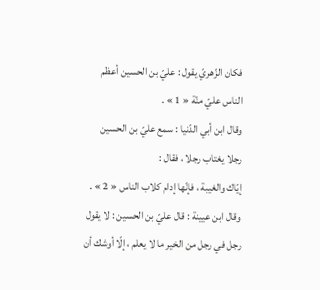فكان الزّهريّ يقول : عليّ بن الحسين أعظم الناس عليّ منّة « 1 » .
وقال ابن أبي الدّنيا : سمع عليّ بن الحسين رجلا يغتاب رجلا ، فقال :
إيّاك والغيبة ، فإنّها إدام كلاب الناس « 2 » .
وقال ابن عيينة : قال عليّ بن الحسين : لا يقول رجل في رجل من الخير ما لا يعلم ، إلّا أوشك أن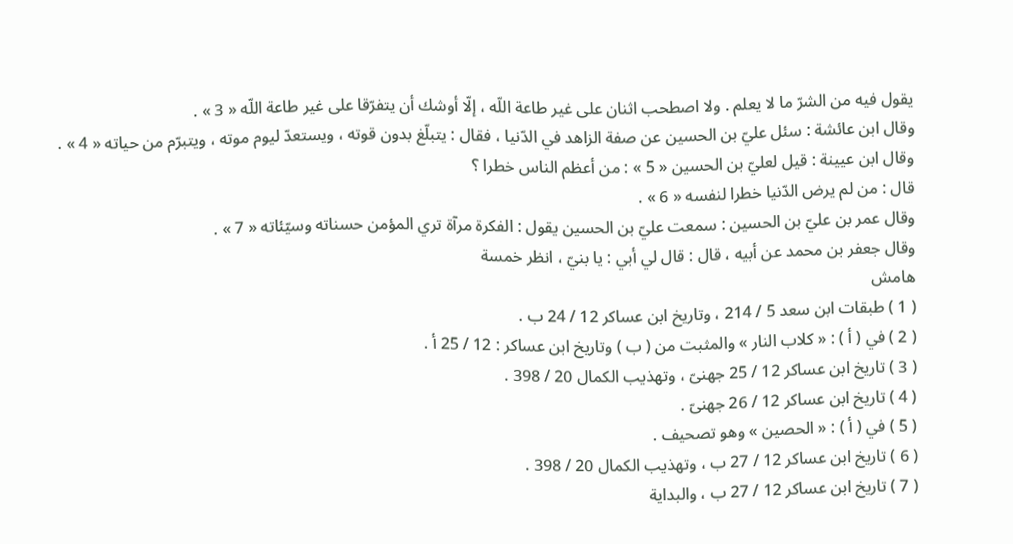يقول فيه من الشرّ ما لا يعلم . ولا اصطحب اثنان على غير طاعة اللّه ، إلّا أوشك أن يتفرّقا على غير طاعة اللّه « 3 » .
وقال ابن عائشة : سئل عليّ بن الحسين عن صفة الزاهد في الدّنيا ، فقال : يتبلّغ بدون قوته ، ويستعدّ ليوم موته ، ويتبرّم من حياته « 4 » .
وقال ابن عيينة : قيل لعليّ بن الحسين « 5 » : من أعظم الناس خطرا ؟
قال : من لم يرض الدّنيا خطرا لنفسه « 6 » .
وقال عمر بن عليّ بن الحسين : سمعت عليّ بن الحسين يقول : الفكرة مرآة تري المؤمن حسناته وسيّئاته « 7 » .
وقال جعفر بن محمد عن أبيه ، قال : قال لي أبي : يا بنيّ ، انظر خمسة
هامش
( 1 ) طبقات ابن سعد 5 / 214 ، وتاريخ ابن عساكر 12 / 24 ب .
( 2 ) في ( أ ) : « كلاب النار » والمثبت من ( ب ) وتاريخ ابن عساكر : 12 / 25 أ .
( 3 ) تاريخ ابن عساكر 12 / 25 جهنىّ ، وتهذيب الكمال 20 / 398 .
( 4 ) تاريخ ابن عساكر 12 / 26 جهنىّ .
( 5 ) في ( أ ) : « الحصين » وهو تصحيف .
( 6 ) تاريخ ابن عساكر 12 / 27 ب ، وتهذيب الكمال 20 / 398 .
( 7 ) تاريخ ابن عساكر 12 / 27 ب ، والبداية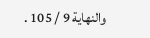والنهاية 9 / 105 .